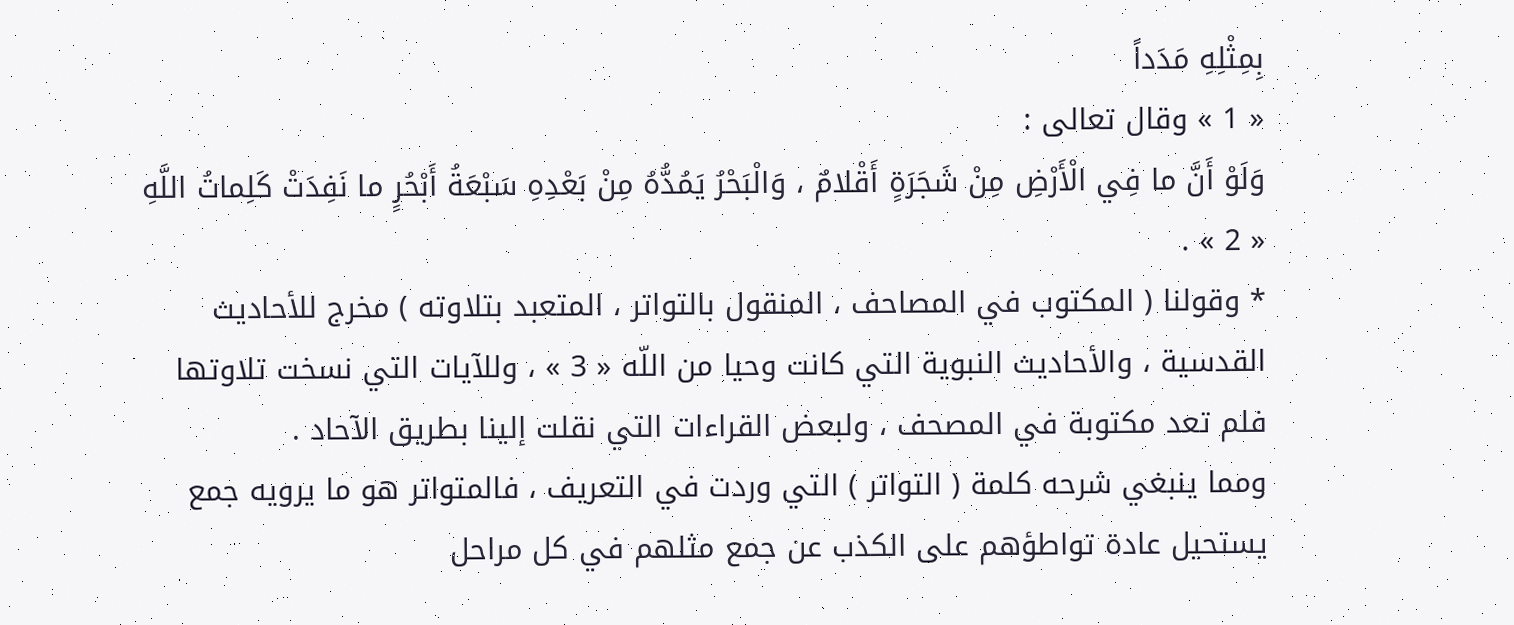بِمِثْلِهِ مَدَداً
« 1 » وقال تعالى :
وَلَوْ أَنَّ ما فِي الْأَرْضِ مِنْ شَجَرَةٍ أَقْلامٌ ، وَالْبَحْرُ يَمُدُّهُ مِنْ بَعْدِهِ سَبْعَةُ أَبْحُرٍ ما نَفِدَتْ كَلِماتُ اللَّهِ
« 2 » .
* وقولنا ( المكتوب في المصاحف ، المنقول بالتواتر ، المتعبد بتلاوته ) مخرج للأحاديث القدسية ، والأحاديث النبوية التي كانت وحيا من اللّه « 3 » ، وللآيات التي نسخت تلاوتها فلم تعد مكتوبة في المصحف ، ولبعض القراءات التي نقلت إلينا بطريق الآحاد .
ومما ينبغي شرحه كلمة ( التواتر ) التي وردت في التعريف ، فالمتواتر هو ما يرويه جمع يستحيل عادة تواطؤهم على الكذب عن جمع مثلهم في كل مراحل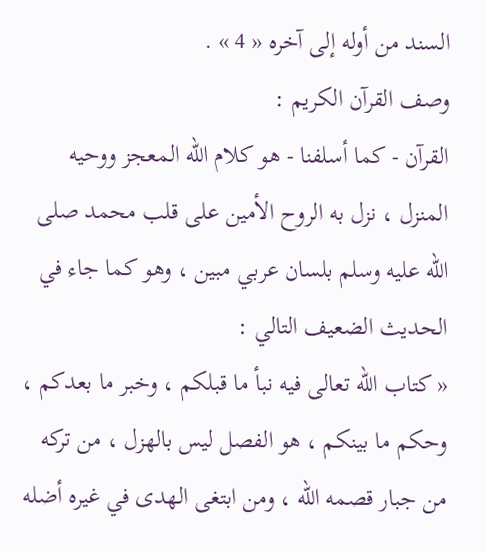السند من أوله إلى آخره « 4 » .
وصف القرآن الكريم :
القرآن - كما أسلفنا - هو كلام اللّه المعجز ووحيه المنزل ، نزل به الروح الأمين على قلب محمد صلى اللّه عليه وسلم بلسان عربي مبين ، وهو كما جاء في الحديث الضعيف التالي :
« كتاب اللّه تعالى فيه نبأ ما قبلكم ، وخبر ما بعدكم ، وحكم ما بينكم ، هو الفصل ليس بالهزل ، من تركه من جبار قصمه اللّه ، ومن ابتغى الهدى في غيره أضله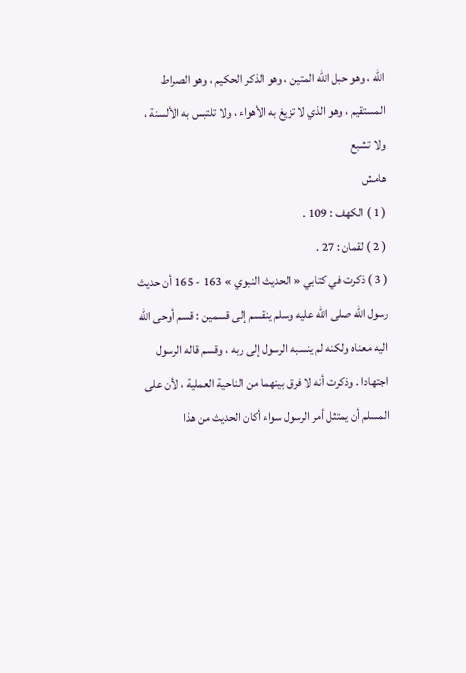اللّه ، وهو حبل اللّه المتين ، وهو الذكر الحكيم ، وهو الصراط المستقيم ، وهو الذي لا تزيغ به الأهواء ، ولا تلتبس به الألسنة ، ولا تشبع
هامش
( 1 ) الكهف : 109 .
( 2 ) لقمان : 27 .
( 3 ) ذكرت في كتابي « الحديث النبوي » 163 - 165 أن حديث رسول اللّه صلى اللّه عليه وسلم ينقسم إلى قسمين : قسم أوحى اللّه اليه معناه ولكنه لم ينسبه الرسول إلى ربه ، وقسم قاله الرسول اجتهادا . وذكرت أنه لا فرق بينهما من الناحية العملية ، لأن على المسلم أن يمتثل أمر الرسول سواء أكان الحديث من هذا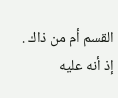القسم أم من ذاك . إذ أنه عليه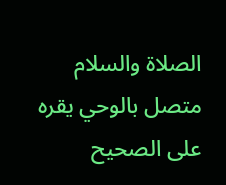الصلاة والسلام متصل بالوحي يقره على الصحيح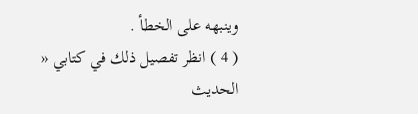وينبهه على الخطأ .
( 4 ) انظر تفصيل ذلك في كتابي « الحديث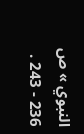النبوي » ص 236 - 243 .